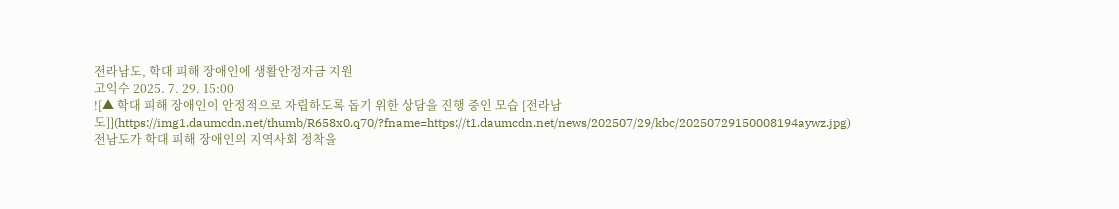전라남도, 학대 피해 장애인에 생활안정자금 지원
고익수 2025. 7. 29. 15:00
![▲ 학대 피해 장애인이 안정적으로 자립하도록 돕기 위한 상담을 진행 중인 모습 [전라남도]](https://img1.daumcdn.net/thumb/R658x0.q70/?fname=https://t1.daumcdn.net/news/202507/29/kbc/20250729150008194aywz.jpg)
전남도가 학대 피해 장애인의 지역사회 정착을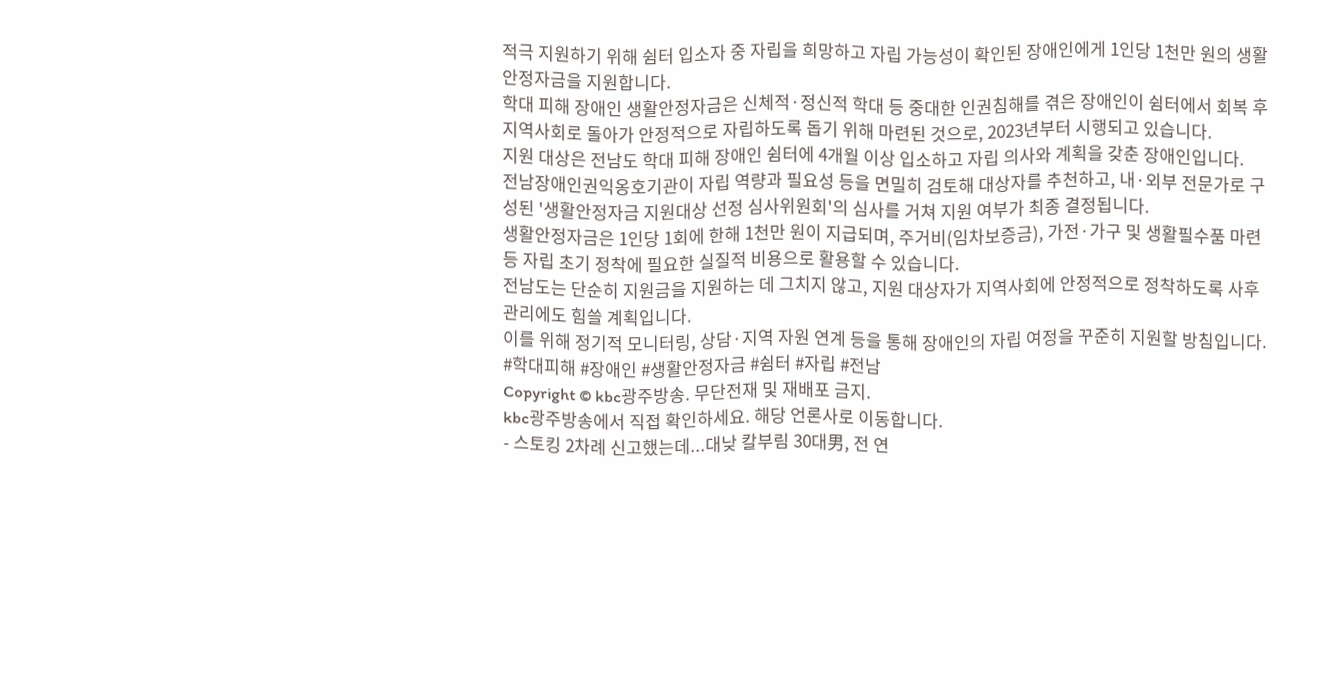적극 지원하기 위해 쉼터 입소자 중 자립을 희망하고 자립 가능성이 확인된 장애인에게 1인당 1천만 원의 생활안정자금을 지원합니다.
학대 피해 장애인 생활안정자금은 신체적·정신적 학대 등 중대한 인권침해를 겪은 장애인이 쉼터에서 회복 후 지역사회로 돌아가 안정적으로 자립하도록 돕기 위해 마련된 것으로, 2023년부터 시행되고 있습니다.
지원 대상은 전남도 학대 피해 장애인 쉼터에 4개월 이상 입소하고 자립 의사와 계획을 갖춘 장애인입니다.
전남장애인권익옹호기관이 자립 역량과 필요성 등을 면밀히 검토해 대상자를 추천하고, 내·외부 전문가로 구성된 '생활안정자금 지원대상 선정 심사위원회'의 심사를 거쳐 지원 여부가 최종 결정됩니다.
생활안정자금은 1인당 1회에 한해 1천만 원이 지급되며, 주거비(임차보증금), 가전·가구 및 생활필수품 마련 등 자립 초기 정착에 필요한 실질적 비용으로 활용할 수 있습니다.
전남도는 단순히 지원금을 지원하는 데 그치지 않고, 지원 대상자가 지역사회에 안정적으로 정착하도록 사후관리에도 힘쓸 계획입니다.
이를 위해 정기적 모니터링, 상담·지역 자원 연계 등을 통해 장애인의 자립 여정을 꾸준히 지원할 방침입니다.
#학대피해 #장애인 #생활안정자금 #쉼터 #자립 #전남
Copyright © kbc광주방송. 무단전재 및 재배포 금지.
kbc광주방송에서 직접 확인하세요. 해당 언론사로 이동합니다.
- 스토킹 2차례 신고했는데...대낮 칼부림 30대男, 전 연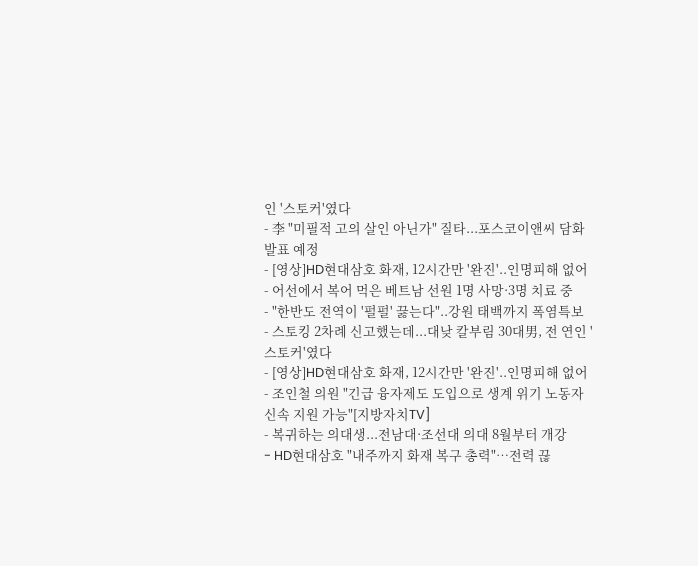인 '스토커'였다
- 李 "미필적 고의 살인 아닌가" 질타...포스코이앤씨 담화 발표 예정
- [영상]HD현대삼호 화재, 12시간만 '완진'..인명피해 없어
- 어선에서 복어 먹은 베트남 선원 1명 사망·3명 치료 중
- "한반도 전역이 '펄펄' 끓는다"..강원 태백까지 폭염특보
- 스토킹 2차례 신고했는데...대낮 칼부림 30대男, 전 연인 '스토커'였다
- [영상]HD현대삼호 화재, 12시간만 '완진'..인명피해 없어
- 조인철 의원 "긴급 융자제도 도입으로 생계 위기 노동자 신속 지원 가능"[지방자치TV]
- 복귀하는 의대생...전남대·조선대 의대 8월부터 개강
- HD현대삼호 "내주까지 화재 복구 총력"…전력 끊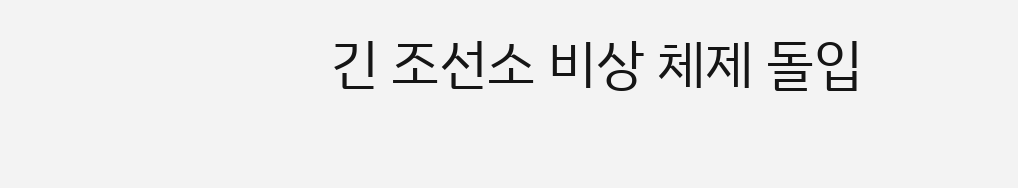긴 조선소 비상 체제 돌입